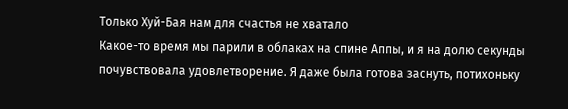Только Хуй-Бая нам для счастья не хватало
Какое-то время мы парили в облаках на спине Аппы, и я на долю секунды почувствовала удовлетворение. Я даже была готова заснуть, потихоньку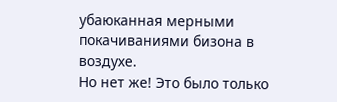убаюканная мерными покачиваниями бизона в воздухе.
Но нет же! Это было только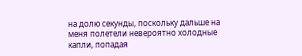на долю секунды, поскольку дальше на меня полетели невероятно холодные капли, попадая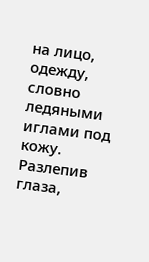на лицо, одежду, словно ледяными иглами под кожу. Разлепив глаза,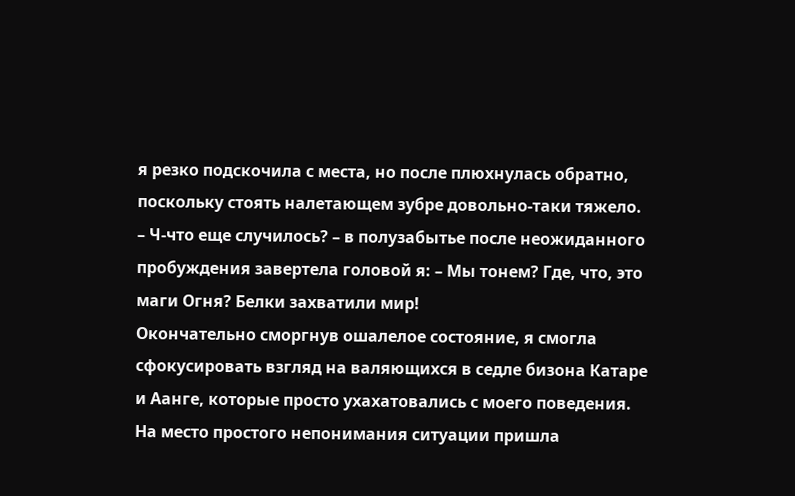я резко подскочила с места, но после плюхнулась обратно, поскольку стоять налетающем зубре довольно-таки тяжело.
– Ч-что еще случилось? – в полузабытье после неожиданного пробуждения завертела головой я: – Мы тонем? Где, что, это маги Огня? Белки захватили мир!
Окончательно сморгнув ошалелое состояние, я смогла сфокусировать взгляд на валяющихся в седле бизона Катаре и Аанге, которые просто ухахатовались с моего поведения. На место простого непонимания ситуации пришла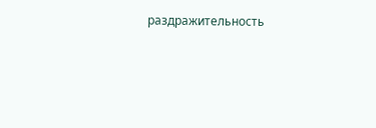раздражительность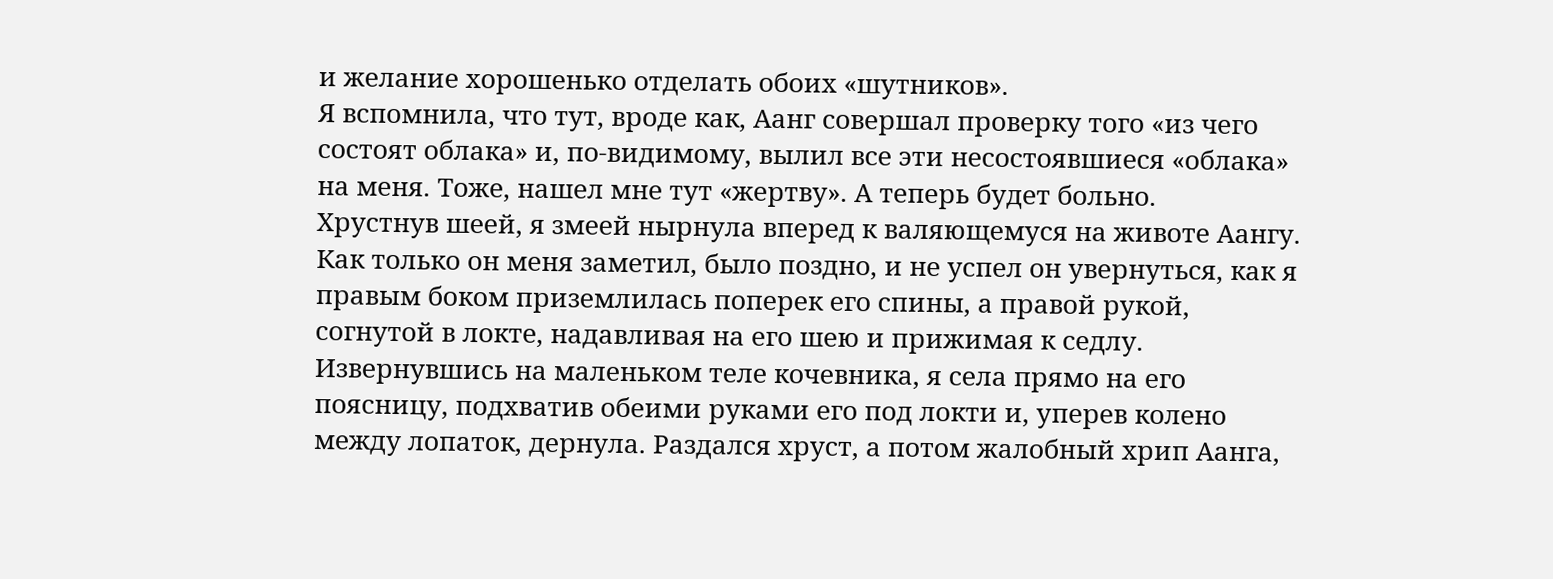и желание хорошенько отделать обоих «шутников».
Я вспомнила, что тут, вроде как, Аанг совершал проверку того «из чего состоят облака» и, по-видимому, вылил все эти несостоявшиеся «облака» на меня. Тоже, нашел мне тут «жертву». А теперь будет больно.
Хрустнув шеей, я змеей нырнула вперед к валяющемуся на животе Аангу. Как только он меня заметил, было поздно, и не успел он увернуться, как я правым боком приземлилась поперек его спины, а правой рукой, согнутой в локте, надавливая на его шею и прижимая к седлу. Извернувшись на маленьком теле кочевника, я села прямо на его поясницу, подхватив обеими руками его под локти и, уперев колено между лопаток, дернула. Раздался хруст, а потом жалобный хрип Аанга,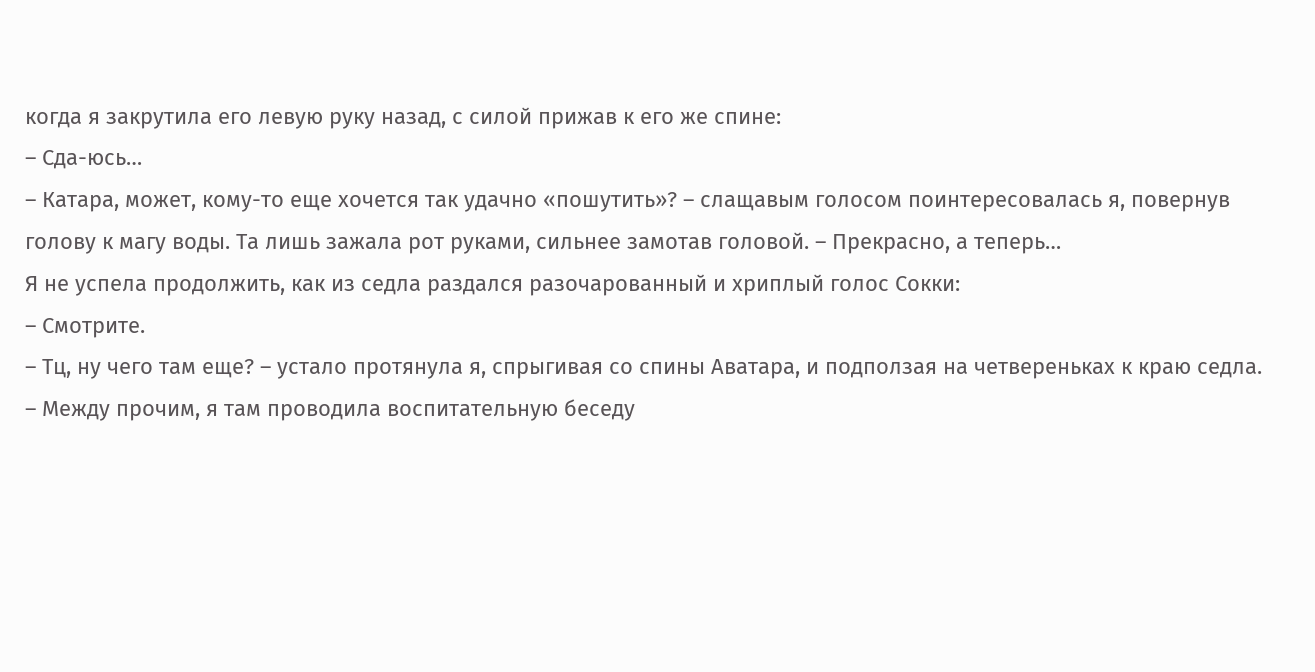когда я закрутила его левую руку назад, с силой прижав к его же спине:
– Сда-юсь…
– Катара, может, кому-то еще хочется так удачно «пошутить»? – слащавым голосом поинтересовалась я, повернув голову к магу воды. Та лишь зажала рот руками, сильнее замотав головой. – Прекрасно, а теперь…
Я не успела продолжить, как из седла раздался разочарованный и хриплый голос Сокки:
– Смотрите.
– Тц, ну чего там еще? – устало протянула я, спрыгивая со спины Аватара, и подползая на четвереньках к краю седла. – Между прочим, я там проводила воспитательную беседу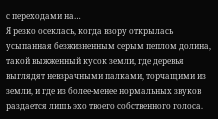с переходами на…
Я резко осеклась, когда взору открылась усыпанная безжизненным серым пеплом долина, такой выжженный кусок земли, где деревья выглядят невзрачными палками, торчащими из земли, и где из более-менее нормальных звуков раздается лишь эхо твоего собственного голоса.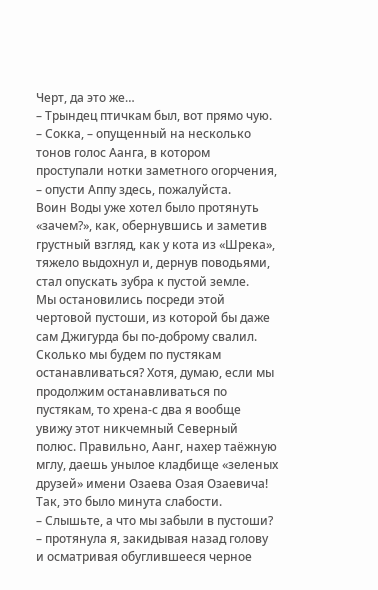Черт, да это же…
– Трындец птичкам был, вот прямо чую.
– Сокка, – опущенный на несколько тонов голос Аанга, в котором проступали нотки заметного огорчения, – опусти Аппу здесь, пожалуйста.
Воин Воды уже хотел было протянуть «зачем?», как, обернувшись и заметив грустный взгляд, как у кота из «Шрека», тяжело выдохнул и, дернув поводьями, стал опускать зубра к пустой земле.
Мы остановились посреди этой чертовой пустоши, из которой бы даже сам Джигурда бы по-доброму свалил. Сколько мы будем по пустякам останавливаться? Хотя, думаю, если мы продолжим останавливаться по пустякам, то хрена-с два я вообще увижу этот никчемный Северный полюс. Правильно, Аанг, нахер таёжную мглу, даешь унылое кладбище «зеленых друзей» имени Озаева Озая Озаевича! Так, это было минута слабости.
– Слышьте, а что мы забыли в пустоши? – протянула я, закидывая назад голову и осматривая обуглившееся черное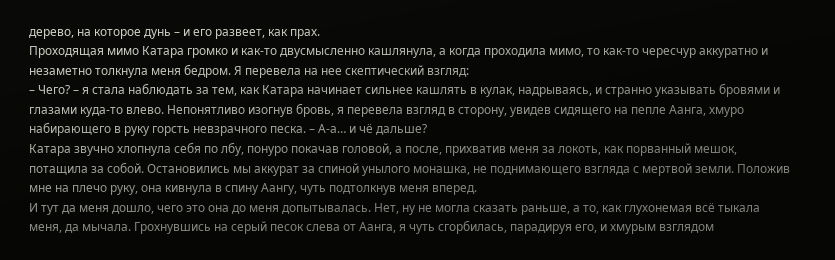дерево, на которое дунь – и его развеет, как прах.
Проходящая мимо Катара громко и как-то двусмысленно кашлянула, а когда проходила мимо, то как-то чересчур аккуратно и незаметно толкнула меня бедром. Я перевела на нее скептический взгляд:
– Чего? – я стала наблюдать за тем, как Катара начинает сильнее кашлять в кулак, надрываясь, и странно указывать бровями и глазами куда-то влево. Непонятливо изогнув бровь, я перевела взгляд в сторону, увидев сидящего на пепле Аанга, хмуро набирающего в руку горсть невзрачного песка. – А-а… и чё дальше?
Катара звучно хлопнула себя по лбу, понуро покачав головой, а после, прихватив меня за локоть, как порванный мешок, потащила за собой. Остановились мы аккурат за спиной унылого монашка, не поднимающего взгляда с мертвой земли. Положив мне на плечо руку, она кивнула в спину Аангу, чуть подтолкнув меня вперед.
И тут да меня дошло, чего это она до меня допытывалась. Нет, ну не могла сказать раньше, а то, как глухонемая всё тыкала меня, да мычала. Грохнувшись на серый песок слева от Аанга, я чуть сгорбилась, парадируя его, и хмурым взглядом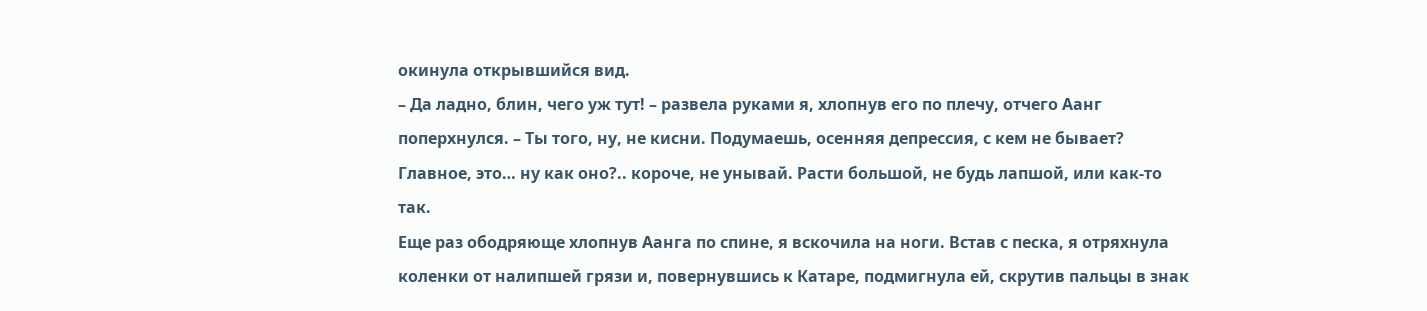окинула открывшийся вид.
– Да ладно, блин, чего уж тут! – развела руками я, хлопнув его по плечу, отчего Аанг поперхнулся. – Ты того, ну, не кисни. Подумаешь, осенняя депрессия, с кем не бывает? Главное, это… ну как оно?.. короче, не унывай. Расти большой, не будь лапшой, или как-то так.
Еще раз ободряюще хлопнув Аанга по спине, я вскочила на ноги. Встав с песка, я отряхнула коленки от налипшей грязи и, повернувшись к Катаре, подмигнула ей, скрутив пальцы в знак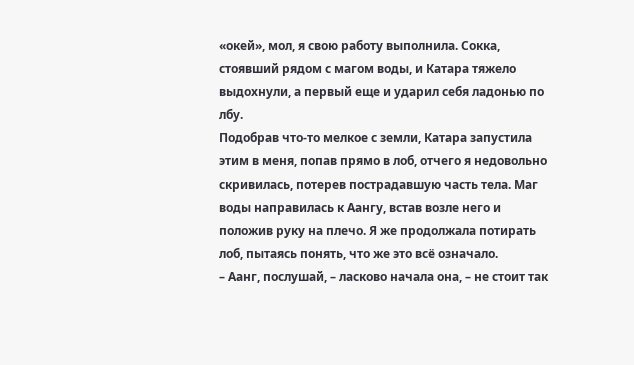«окей», мол, я свою работу выполнила. Сокка, стоявший рядом с магом воды, и Катара тяжело выдохнули, а первый еще и ударил себя ладонью по лбу.
Подобрав что-то мелкое с земли, Катара запустила этим в меня, попав прямо в лоб, отчего я недовольно скривилась, потерев пострадавшую часть тела. Маг воды направилась к Аангу, встав возле него и положив руку на плечо. Я же продолжала потирать лоб, пытаясь понять, что же это всё означало.
– Аанг, послушай, – ласково начала она, – не стоит так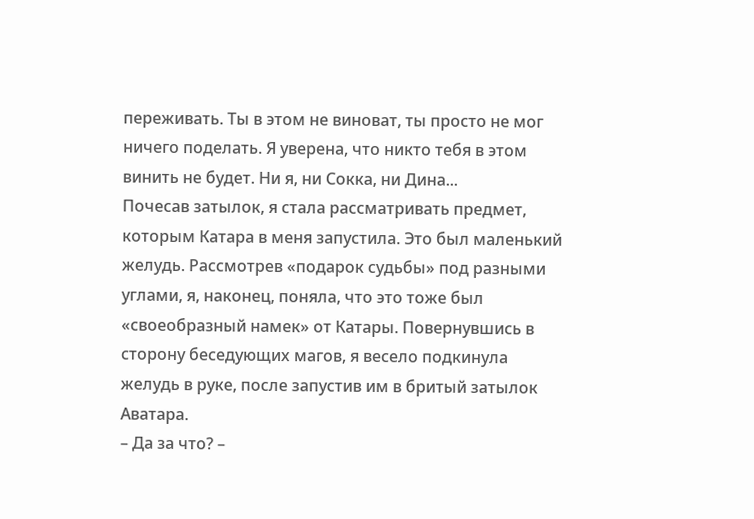переживать. Ты в этом не виноват, ты просто не мог ничего поделать. Я уверена, что никто тебя в этом винить не будет. Ни я, ни Сокка, ни Дина...
Почесав затылок, я стала рассматривать предмет, которым Катара в меня запустила. Это был маленький желудь. Рассмотрев «подарок судьбы» под разными углами, я, наконец, поняла, что это тоже был «своеобразный намек» от Катары. Повернувшись в сторону беседующих магов, я весело подкинула желудь в руке, после запустив им в бритый затылок Аватара.
– Да за что? –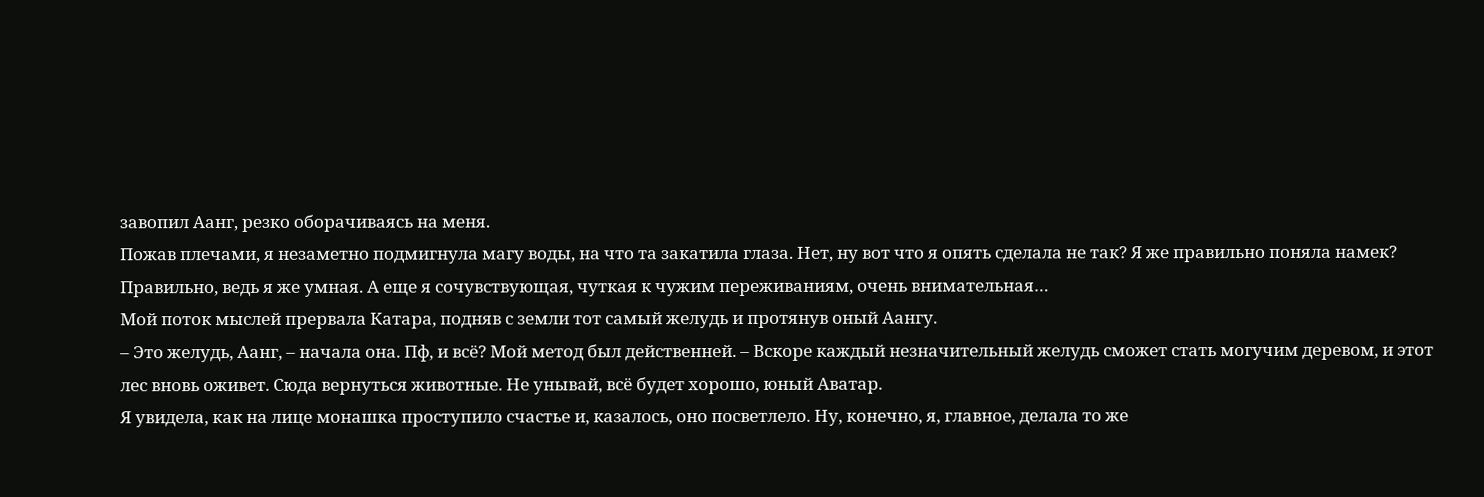завопил Аанг, резко оборачиваясь на меня.
Пожав плечами, я незаметно подмигнула магу воды, на что та закатила глаза. Нет, ну вот что я опять сделала не так? Я же правильно поняла намек? Правильно, ведь я же умная. А еще я сочувствующая, чуткая к чужим переживаниям, очень внимательная…
Мой поток мыслей прервала Катара, подняв с земли тот самый желудь и протянув оный Аангу.
– Это желудь, Аанг, – начала она. Пф, и всё? Мой метод был действенней. – Вскоре каждый незначительный желудь сможет стать могучим деревом, и этот лес вновь оживет. Сюда вернуться животные. Не унывай, всё будет хорошо, юный Аватар.
Я увидела, как на лице монашка проступило счастье и, казалось, оно посветлело. Ну, конечно, я, главное, делала то же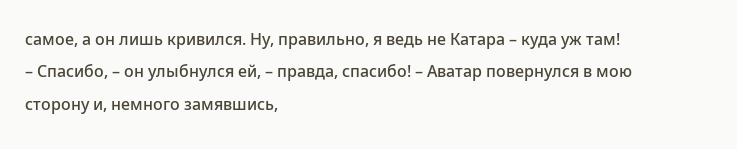самое, а он лишь кривился. Ну, правильно, я ведь не Катара – куда уж там!
– Спасибо, – он улыбнулся ей, – правда, спасибо! – Аватар повернулся в мою сторону и, немного замявшись,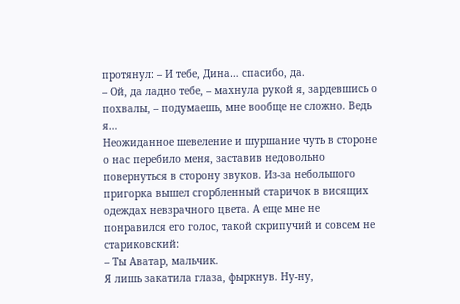протянул: – И тебе, Дина… спасибо, да.
– Ой, да ладно тебе, – махнула рукой я, зардевшись о похвалы, – подумаешь, мне вообще не сложно. Ведь я…
Неожиданное шевеление и шуршание чуть в стороне о нас перебило меня, заставив недовольно повернуться в сторону звуков. Из-за небольшого пригорка вышел сгорбленный старичок в висящих одеждах невзрачного цвета. А еще мне не понравился его голос, такой скрипучий и совсем не стариковский:
– Ты Аватар, мальчик.
Я лишь закатила глаза, фыркнув. Ну-ну,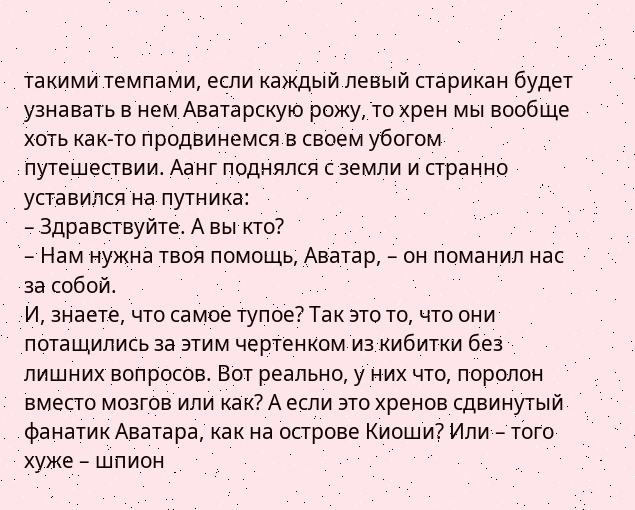такими темпами, если каждый левый старикан будет узнавать в нем Аватарскую рожу, то хрен мы вообще хоть как-то продвинемся в своем убогом путешествии. Аанг поднялся с земли и странно уставился на путника:
– Здравствуйте. А вы кто?
– Нам нужна твоя помощь, Аватар, – он поманил нас за собой.
И, знаете, что самое тупое? Так это то, что они потащились за этим чертенком из кибитки без лишних вопросов. Вот реально, у них что, поролон вместо мозгов или как? А если это хренов сдвинутый фанатик Аватара, как на острове Киоши? Или – того хуже – шпион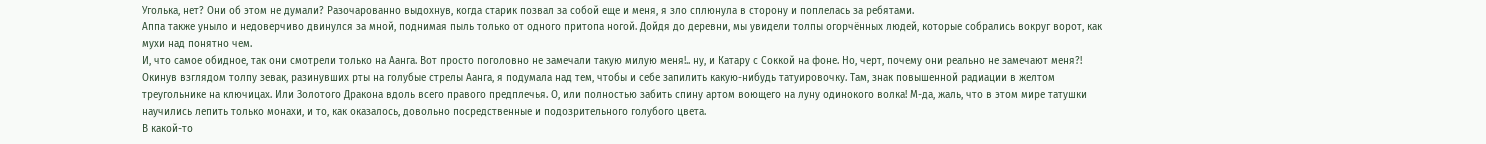Уголька, нет? Они об этом не думали? Разочарованно выдохнув, когда старик позвал за собой еще и меня, я зло сплюнула в сторону и поплелась за ребятами.
Аппа также уныло и недоверчиво двинулся за мной, поднимая пыль только от одного притопа ногой. Дойдя до деревни, мы увидели толпы огорчённых людей, которые собрались вокруг ворот, как мухи над понятно чем.
И, что самое обидное, так они смотрели только на Аанга. Вот просто поголовно не замечали такую милую меня!.. ну, и Катару с Соккой на фоне. Но, черт, почему они реально не замечают меня?! Окинув взглядом толпу зевак, разинувших рты на голубые стрелы Аанга, я подумала над тем, чтобы и себе запилить какую-нибудь татуировочку. Там, знак повышенной радиации в желтом треугольнике на ключицах. Или Золотого Дракона вдоль всего правого предплечья. О, или полностью забить спину артом воющего на луну одинокого волка! М-да, жаль, что в этом мире татушки научились лепить только монахи, и то, как оказалось, довольно посредственные и подозрительного голубого цвета.
В какой-то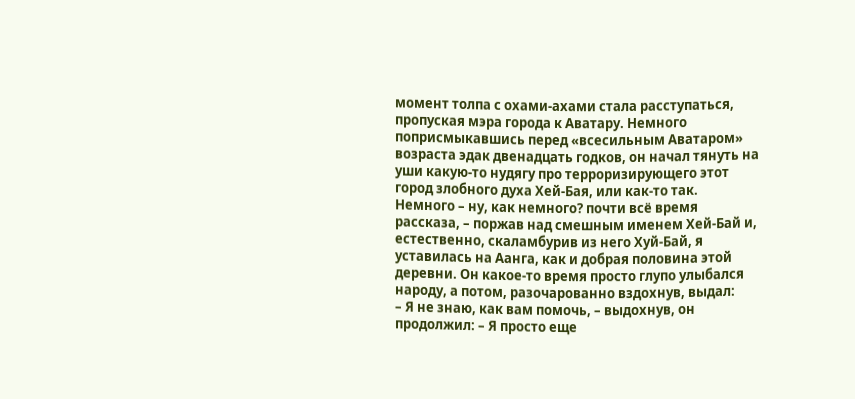момент толпа с охами-ахами стала расступаться, пропуская мэра города к Аватару. Немного поприсмыкавшись перед «всесильным Аватаром» возраста эдак двенадцать годков, он начал тянуть на уши какую-то нудягу про терроризирующего этот город злобного духа Хей-Бая, или как-то так.
Немного – ну, как немного? почти всё время рассказа, – поржав над смешным именем Хей-Бай и, естественно, скаламбурив из него Хуй-Бай, я уставилась на Аанга, как и добрая половина этой деревни. Он какое-то время просто глупо улыбался народу, а потом, разочарованно вздохнув, выдал:
– Я не знаю, как вам помочь, – выдохнув, он продолжил: – Я просто еще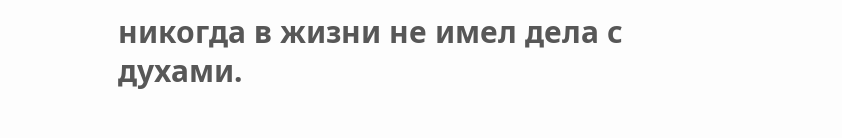никогда в жизни не имел дела с духами.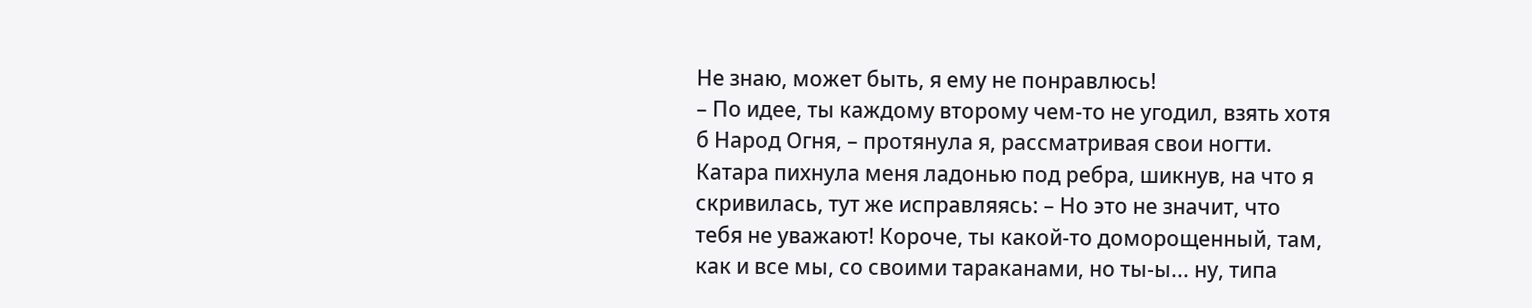Не знаю, может быть, я ему не понравлюсь!
– По идее, ты каждому второму чем-то не угодил, взять хотя б Народ Огня, – протянула я, рассматривая свои ногти. Катара пихнула меня ладонью под ребра, шикнув, на что я скривилась, тут же исправляясь: – Но это не значит, что тебя не уважают! Короче, ты какой-то доморощенный, там, как и все мы, со своими тараканами, но ты-ы... ну, типа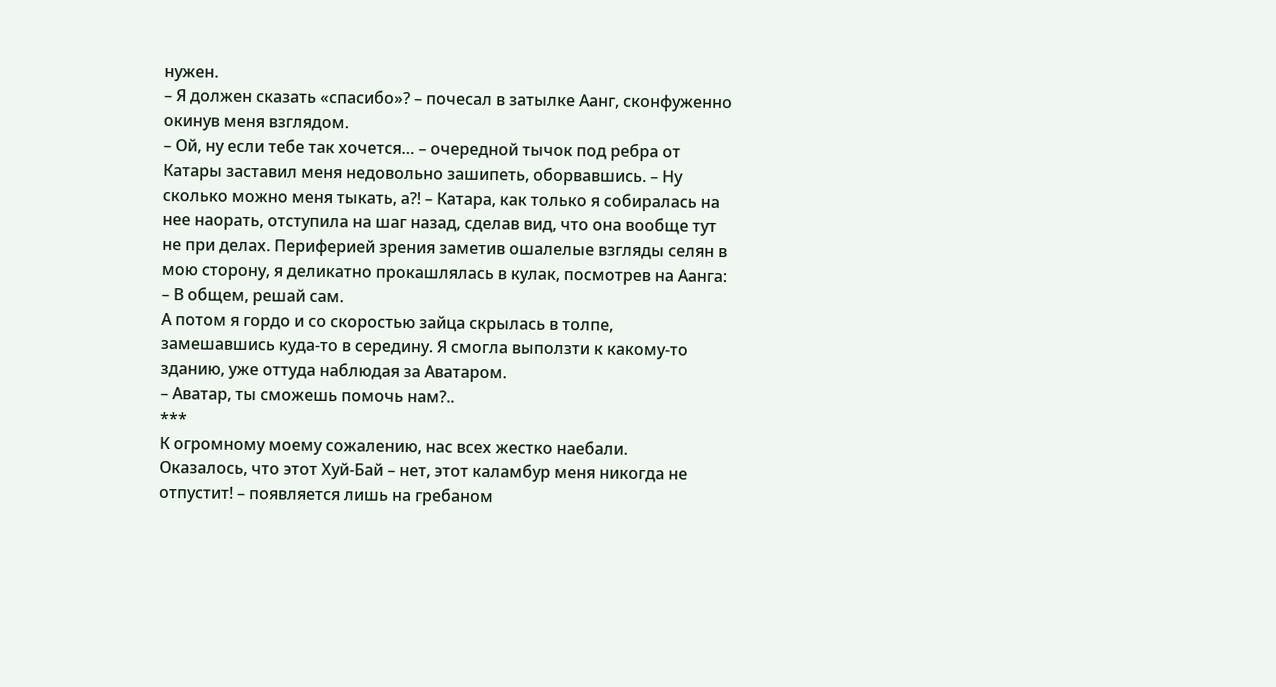нужен.
– Я должен сказать «спасибо»? – почесал в затылке Аанг, сконфуженно окинув меня взглядом.
– Ой, ну если тебе так хочется… – очередной тычок под ребра от Катары заставил меня недовольно зашипеть, оборвавшись. – Ну сколько можно меня тыкать, а?! – Катара, как только я собиралась на нее наорать, отступила на шаг назад, сделав вид, что она вообще тут не при делах. Периферией зрения заметив ошалелые взгляды селян в мою сторону, я деликатно прокашлялась в кулак, посмотрев на Аанга: – В общем, решай сам.
А потом я гордо и со скоростью зайца скрылась в толпе, замешавшись куда-то в середину. Я смогла выползти к какому-то зданию, уже оттуда наблюдая за Аватаром.
– Аватар, ты сможешь помочь нам?..
***
К огромному моему сожалению, нас всех жестко наебали.
Оказалось, что этот Хуй-Бай – нет, этот каламбур меня никогда не отпустит! – появляется лишь на гребаном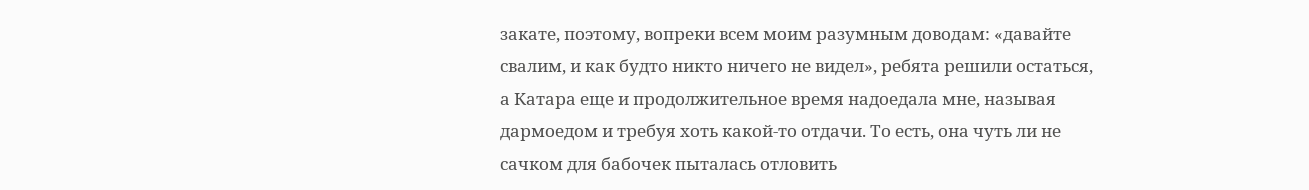закате, поэтому, вопреки всем моим разумным доводам: «давайте свалим, и как будто никто ничего не видел», ребята решили остаться, а Катара еще и продолжительное время надоедала мне, называя дармоедом и требуя хоть какой-то отдачи. То есть, она чуть ли не сачком для бабочек пыталась отловить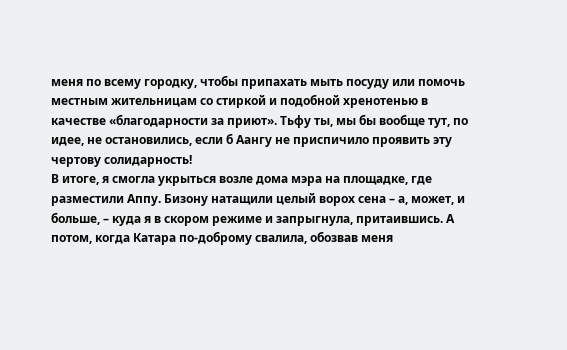меня по всему городку, чтобы припахать мыть посуду или помочь местным жительницам со стиркой и подобной хренотенью в качестве «благодарности за приют». Тьфу ты, мы бы вообще тут, по идее, не остановились, если б Аангу не приспичило проявить эту чертову солидарность!
В итоге, я смогла укрыться возле дома мэра на площадке, где разместили Аппу. Бизону натащили целый ворох сена – а, может, и больше, – куда я в скором режиме и запрыгнула, притаившись. А потом, когда Катара по-доброму свалила, обозвав меня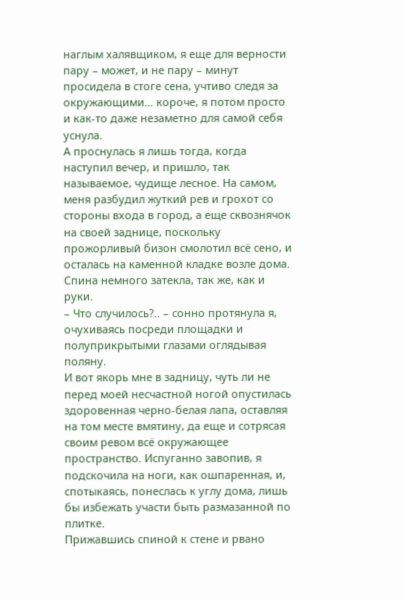наглым халявщиком, я еще для верности пару – может, и не пару – минут просидела в стоге сена, учтиво следя за окружающими… короче, я потом просто и как-то даже незаметно для самой себя уснула.
А проснулась я лишь тогда, когда наступил вечер, и пришло, так называемое, чудище лесное. На самом, меня разбудил жуткий рев и грохот со стороны входа в город, а еще сквознячок на своей заднице, поскольку прожорливый бизон смолотил всё сено, и осталась на каменной кладке возле дома. Спина немного затекла, так же, как и руки.
– Что случилось?.. – сонно протянула я, очухиваясь посреди площадки и полуприкрытыми глазами оглядывая поляну.
И вот якорь мне в задницу, чуть ли не перед моей несчастной ногой опустилась здоровенная черно-белая лапа, оставляя на том месте вмятину, да еще и сотрясая своим ревом всё окружающее пространство. Испуганно завопив, я подскочила на ноги, как ошпаренная, и, спотыкаясь, понеслась к углу дома, лишь бы избежать участи быть размазанной по плитке.
Прижавшись спиной к стене и рвано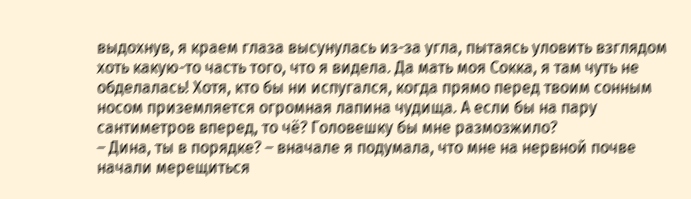выдохнув, я краем глаза высунулась из-за угла, пытаясь уловить взглядом хоть какую-то часть того, что я видела. Да мать моя Сокка, я там чуть не обделалась! Хотя, кто бы ни испугался, когда прямо перед твоим сонным носом приземляется огромная лапина чудища. А если бы на пару сантиметров вперед, то чё? Головешку бы мне размозжило?
– Дина, ты в порядке? – вначале я подумала, что мне на нервной почве начали мерещиться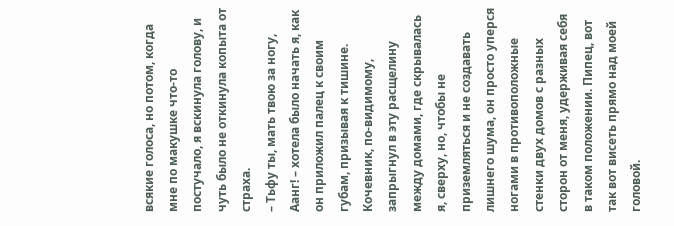всякие голоса, но потом, когда мне по макушке что-то постучало, я вскинула голову, и чуть было не откинула копыта от страха.
– Тьфу ты, мать твою за ногу, Аанг! – хотела было начать я, как он приложил палец к своим губам, призывая к тишине.
Кочевник, по-видимому, запрыгнул в эту расщелину между домами, где скрывалась я, сверху, но, чтобы не приземляться и не создавать лишнего шума, он просто уперся ногами в противоположные стенки двух домов с разных сторон от меня, удерживая себя в таком положении. Пипец, вот так вот висеть прямо над моей головой.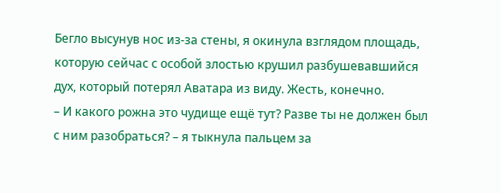Бегло высунув нос из-за стены, я окинула взглядом площадь, которую сейчас с особой злостью крушил разбушевавшийся дух, который потерял Аватара из виду. Жесть, конечно.
– И какого рожна это чудище ещё тут? Разве ты не должен был с ним разобраться? – я тыкнула пальцем за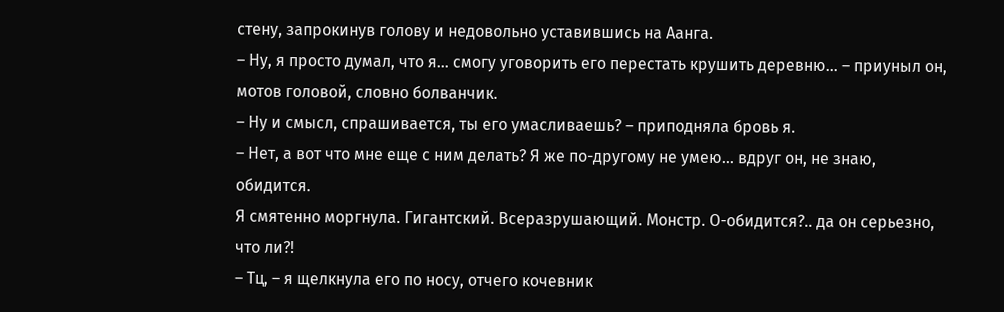стену, запрокинув голову и недовольно уставившись на Аанга.
– Ну, я просто думал, что я… смогу уговорить его перестать крушить деревню… – приуныл он, мотов головой, словно болванчик.
– Ну и смысл, спрашивается, ты его умасливаешь? – приподняла бровь я.
– Нет, а вот что мне еще с ним делать? Я же по-другому не умею... вдруг он, не знаю, обидится.
Я смятенно моргнула. Гигантский. Всеразрушающий. Монстр. О-обидится?.. да он серьезно, что ли?!
– Тц, – я щелкнула его по носу, отчего кочевник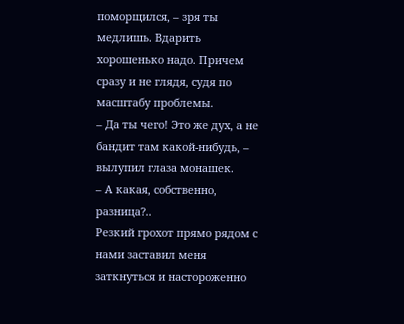поморщился, – зря ты медлишь. Вдарить хорошенько надо. Причем сразу и не глядя, судя по масштабу проблемы.
– Да ты чего! Это же дух, а не бандит там какой-нибудь, – вылупил глаза монашек.
– А какая, собственно, разница?..
Резкий грохот прямо рядом с нами заставил меня заткнуться и настороженно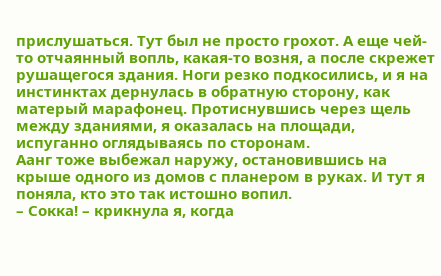прислушаться. Тут был не просто грохот. А еще чей-то отчаянный вопль, какая-то возня, а после скрежет рушащегося здания. Ноги резко подкосились, и я на инстинктах дернулась в обратную сторону, как матерый марафонец. Протиснувшись через щель между зданиями, я оказалась на площади, испуганно оглядываясь по сторонам.
Аанг тоже выбежал наружу, остановившись на крыше одного из домов с планером в руках. И тут я поняла, кто это так истошно вопил.
– Сокка! – крикнула я, когда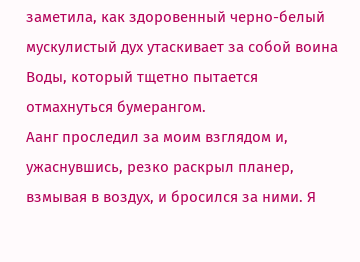заметила, как здоровенный черно-белый мускулистый дух утаскивает за собой воина Воды, который тщетно пытается отмахнуться бумерангом.
Аанг проследил за моим взглядом и, ужаснувшись, резко раскрыл планер, взмывая в воздух, и бросился за ними. Я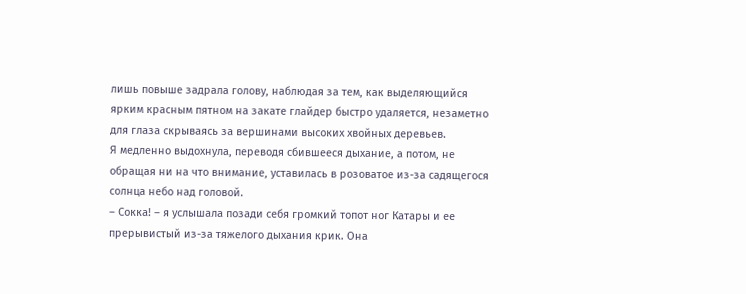лишь повыше задрала голову, наблюдая за тем, как выделяющийся ярким красным пятном на закате глайдер быстро удаляется, незаметно для глаза скрываясь за вершинами высоких хвойных деревьев.
Я медленно выдохнула, переводя сбившееся дыхание, а потом, не обращая ни на что внимание, уставилась в розоватое из-за садящегося солнца небо над головой.
– Сокка! – я услышала позади себя громкий топот ног Катары и ее прерывистый из-за тяжелого дыхания крик. Она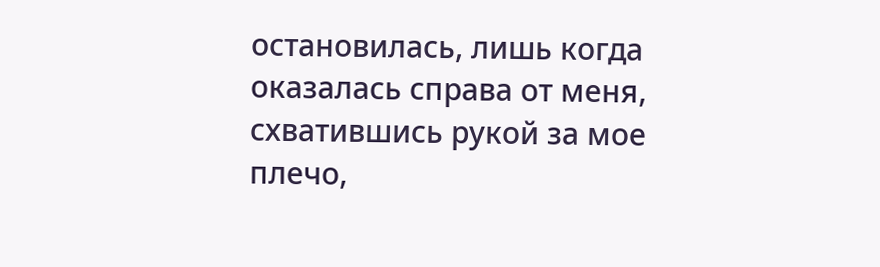остановилась, лишь когда оказалась справа от меня, схватившись рукой за мое плечо,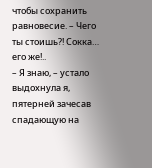чтобы сохранить равновесие. – Чего ты стоишь?! Сокка… его же!..
– Я знаю, – устало выдохнула я, пятерней зачесав спадающую на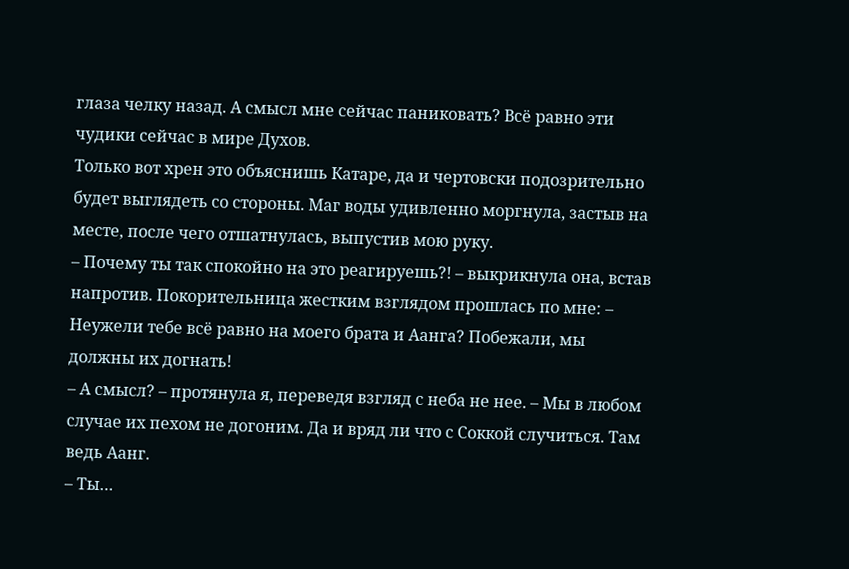глаза челку назад. А смысл мне сейчас паниковать? Всё равно эти чудики сейчас в мире Духов.
Только вот хрен это объяснишь Катаре, да и чертовски подозрительно будет выглядеть со стороны. Маг воды удивленно моргнула, застыв на месте, после чего отшатнулась, выпустив мою руку.
– Почему ты так спокойно на это реагируешь?! – выкрикнула она, встав напротив. Покорительница жестким взглядом прошлась по мне: – Неужели тебе всё равно на моего брата и Аанга? Побежали, мы должны их догнать!
– А смысл? – протянула я, переведя взгляд с неба не нее. – Мы в любом случае их пехом не догоним. Да и вряд ли что с Соккой случиться. Там ведь Аанг.
– Ты…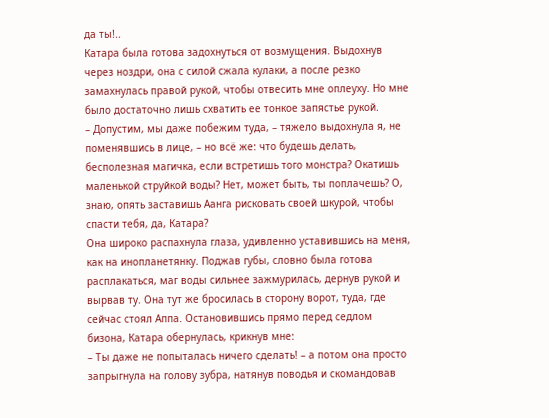да ты!..
Катара была готова задохнуться от возмущения. Выдохнув через ноздри, она с силой сжала кулаки, а после резко замахнулась правой рукой, чтобы отвесить мне оплеуху. Но мне было достаточно лишь схватить ее тонкое запястье рукой.
– Допустим, мы даже побежим туда, – тяжело выдохнула я, не поменявшись в лице, – но всё же: что будешь делать, бесполезная магичка, если встретишь того монстра? Окатишь маленькой струйкой воды? Нет, может быть, ты поплачешь? О, знаю, опять заставишь Аанга рисковать своей шкурой, чтобы спасти тебя, да, Катара?
Она широко распахнула глаза, удивленно уставившись на меня, как на инопланетянку. Поджав губы, словно была готова расплакаться, маг воды сильнее зажмурилась, дернув рукой и вырвав ту. Она тут же бросилась в сторону ворот, туда, где сейчас стоял Аппа. Остановившись прямо перед седлом бизона, Катара обернулась, крикнув мне:
– Ты даже не попыталась ничего сделать! – а потом она просто запрыгнула на голову зубра, натянув поводья и скомандовав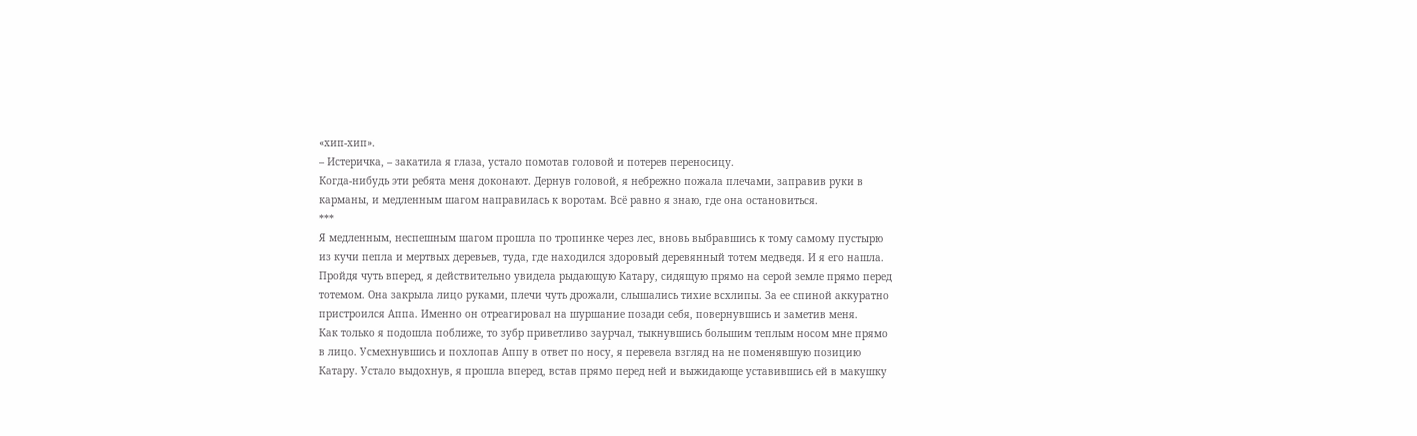«хип-хип».
– Истеричка, – закатила я глаза, устало помотав головой и потерев переносицу.
Когда-нибудь эти ребята меня доконают. Дернув головой, я небрежно пожала плечами, заправив руки в карманы, и медленным шагом направилась к воротам. Всё равно я знаю, где она остановиться.
***
Я медленным, неспешным шагом прошла по тропинке через лес, вновь выбравшись к тому самому пустырю из кучи пепла и мертвых деревьев, туда, где находился здоровый деревянный тотем медведя. И я его нашла.
Пройдя чуть вперед, я действительно увидела рыдающую Катару, сидящую прямо на серой земле прямо перед тотемом. Она закрыла лицо руками, плечи чуть дрожали, слышались тихие всхлипы. За ее спиной аккуратно пристроился Аппа. Именно он отреагировал на шуршание позади себя, повернувшись и заметив меня.
Как только я подошла поближе, то зубр приветливо заурчал, тыкнувшись большим теплым носом мне прямо в лицо. Усмехнувшись и похлопав Аппу в ответ по носу, я перевела взгляд на не поменявшую позицию Катару. Устало выдохнув, я прошла вперед, встав прямо перед ней и выжидающе уставившись ей в макушку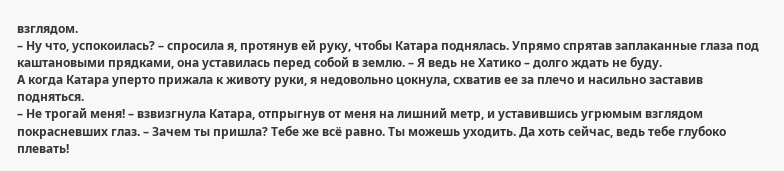взглядом.
– Ну что, успокоилась? – спросила я, протянув ей руку, чтобы Катара поднялась. Упрямо спрятав заплаканные глаза под каштановыми прядками, она уставилась перед собой в землю. – Я ведь не Хатико – долго ждать не буду.
А когда Катара уперто прижала к животу руки, я недовольно цокнула, схватив ее за плечо и насильно заставив подняться.
– Не трогай меня! – взвизгнула Катара, отпрыгнув от меня на лишний метр, и уставившись угрюмым взглядом покрасневших глаз. – Зачем ты пришла? Тебе же всё равно. Ты можешь уходить. Да хоть сейчас, ведь тебе глубоко плевать!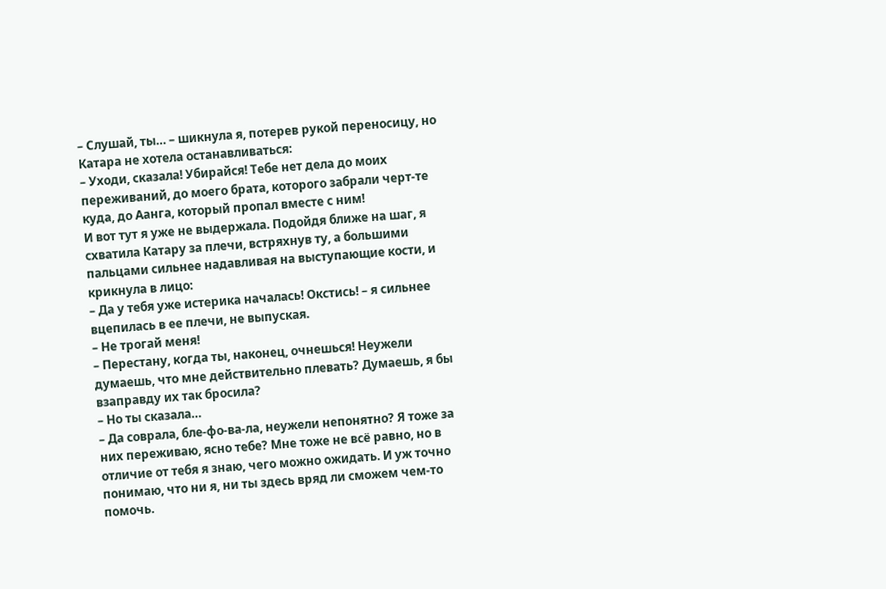– Слушай, ты… – шикнула я, потерев рукой переносицу, но Катара не хотела останавливаться:
– Уходи, сказала! Убирайся! Тебе нет дела до моих переживаний, до моего брата, которого забрали черт-те куда, до Аанга, который пропал вместе с ним!
И вот тут я уже не выдержала. Подойдя ближе на шаг, я схватила Катару за плечи, встряхнув ту, а большими пальцами сильнее надавливая на выступающие кости, и крикнула в лицо:
– Да у тебя уже истерика началась! Окстись! – я сильнее вцепилась в ее плечи, не выпуская.
– Не трогай меня!
– Перестану, когда ты, наконец, очнешься! Неужели думаешь, что мне действительно плевать? Думаешь, я бы взаправду их так бросила?
– Но ты сказала…
– Да соврала, бле-фо-ва-ла, неужели непонятно? Я тоже за них переживаю, ясно тебе? Мне тоже не всё равно, но в отличие от тебя я знаю, чего можно ожидать. И уж точно понимаю, что ни я, ни ты здесь вряд ли сможем чем-то помочь.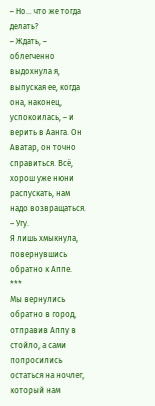– Но… что же тогда делать?
– Ждать, – облегченно выдохнула я, выпуская ее, когда она, наконец, успокоилась, – и верить в Аанга. Он Аватар, он точно справиться. Всё, хорош уже нюни распускать, нам надо возвращаться.
– Угу.
Я лишь хмыкнула, повернувшись обратно к Аппе.
***
Мы вернулись обратно в город, отправив Аппу в стойло, а сами попросились остаться на ночлег, который нам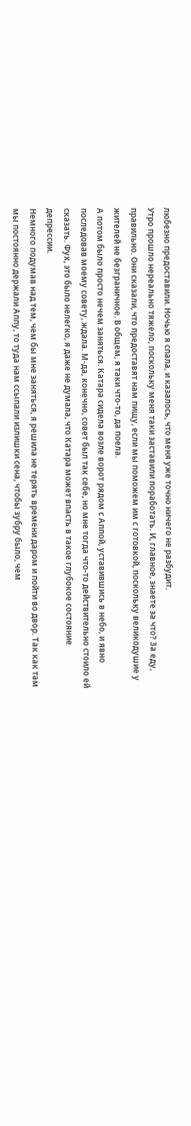любезно предоставили. Ночью я спала, и казалось, что меня уже точно ничего не разбудит.
Утро прошло нереально тяжело, поскольку меня таки заставили поработать. И, главное, знаете за что? За еду, правильно. Они сказали, что предоставят нам пищу, если мы поможем им с готовкой, поскольку великодушие у жителей не безграничное. В общем, я таки что-то, да поела.
А потом было просто нечем заняться. Катара сидела возле ворот рядом с Аппой, уставившись в небо, и явно последовав моему совету, ждала. М-да, конечно, совет был так себе, но мне тогда что-то действительно стоило ей сказать. Фух, это было нелегко, я даже не думала, что Катара может впасть в такое глубокое состояние депрессии.
Немного подумав над тем, чем бы мне заняться, я решила не терять времени даром и пойти во двор. Так как там мы постоянно держали Аппу, то туда нам ссыпали излишки сена, чтобы зубру было, чем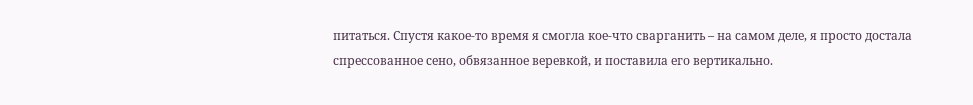питаться. Спустя какое-то время я смогла кое-что сварганить – на самом деле, я просто достала спрессованное сено, обвязанное веревкой, и поставила его вертикально.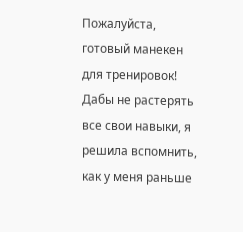Пожалуйста, готовый манекен для тренировок!
Дабы не растерять все свои навыки, я решила вспомнить, как у меня раньше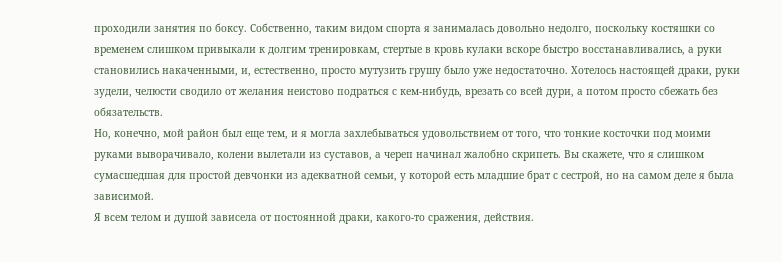проходили занятия по боксу. Собственно, таким видом спорта я занималась довольно недолго, поскольку костяшки со временем слишком привыкали к долгим тренировкам, стертые в кровь кулаки вскоре быстро восстанавливались, а руки становились накаченными, и, естественно, просто мутузить грушу было уже недостаточно. Хотелось настоящей драки, руки зудели, челюсти сводило от желания неистово подраться с кем-нибудь, врезать со всей дури, а потом просто сбежать без обязательств.
Но, конечно, мой район был еще тем, и я могла захлебываться удовольствием от того, что тонкие косточки под моими руками выворачивало, колени вылетали из суставов, а череп начинал жалобно скрипеть. Вы скажете, что я слишком сумасшедшая для простой девчонки из адекватной семьи, у которой есть младшие брат с сестрой, но на самом деле я была зависимой.
Я всем телом и душой зависела от постоянной драки, какого-то сражения, действия.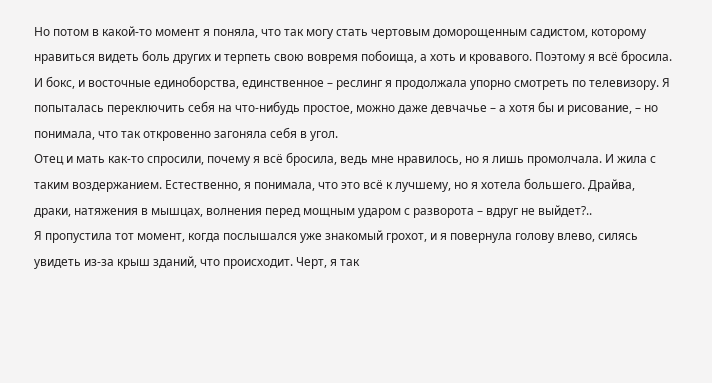Но потом в какой-то момент я поняла, что так могу стать чертовым доморощенным садистом, которому нравиться видеть боль других и терпеть свою вовремя побоища, а хоть и кровавого. Поэтому я всё бросила. И бокс, и восточные единоборства, единственное – реслинг я продолжала упорно смотреть по телевизору. Я попыталась переключить себя на что-нибудь простое, можно даже девчачье – а хотя бы и рисование, – но понимала, что так откровенно загоняла себя в угол.
Отец и мать как-то спросили, почему я всё бросила, ведь мне нравилось, но я лишь промолчала. И жила с таким воздержанием. Естественно, я понимала, что это всё к лучшему, но я хотела большего. Драйва, драки, натяжения в мышцах, волнения перед мощным ударом с разворота – вдруг не выйдет?..
Я пропустила тот момент, когда послышался уже знакомый грохот, и я повернула голову влево, силясь увидеть из-за крыш зданий, что происходит. Черт, я так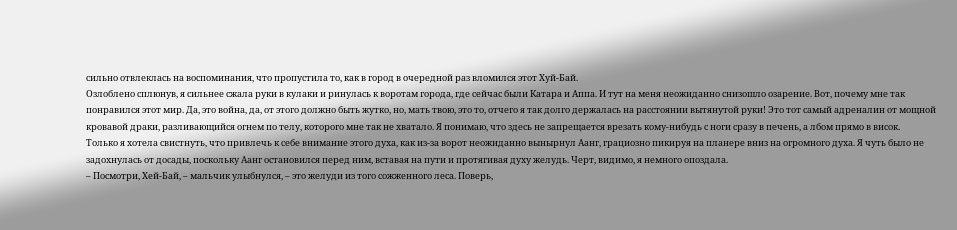сильно отвлеклась на воспоминания, что пропустила то, как в город в очередной раз вломился этот Хуй-Бай.
Озлоблено сплюнув, я сильнее сжала руки в кулаки и ринулась к воротам города, где сейчас были Катара и Аппа. И тут на меня неожиданно снизошло озарение. Вот, почему мне так понравился этот мир. Да, это война, да, от этого должно быть жутко, но, мать твою, это то, отчего я так долго держалась на расстоянии вытянутой руки! Это тот самый адреналин от мощной кровавой драки, разливающийся огнем по телу, которого мне так не хватало. Я понимаю, что здесь не запрещается врезать кому-нибудь с ноги сразу в печень, а лбом прямо в висок.
Только я хотела свистнуть, что привлечь к себе внимание этого духа, как из-за ворот неожиданно вынырнул Аанг, грациозно пикируя на планере вниз на огромного духа. Я чуть было не задохнулась от досады, поскольку Аанг остановился перед ним, вставая на пути и протягивая духу желудь. Черт, видимо, я немного опоздала.
– Посмотри, Хей-Бай, – мальчик улыбнулся, – это желуди из того сожженного леса. Поверь,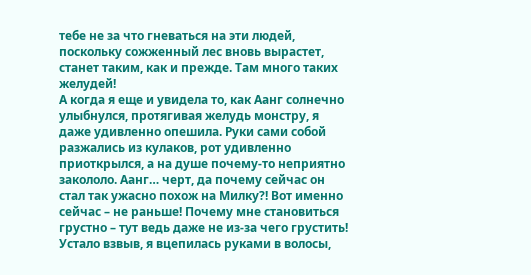тебе не за что гневаться на эти людей, поскольку сожженный лес вновь вырастет, станет таким, как и прежде. Там много таких желудей!
А когда я еще и увидела то, как Аанг солнечно улыбнулся, протягивая желудь монстру, я даже удивленно опешила. Руки сами собой разжались из кулаков, рот удивленно приоткрылся, а на душе почему-то неприятно закололо. Аанг… черт, да почему сейчас он стал так ужасно похож на Милку?! Вот именно сейчас – не раньше! Почему мне становиться грустно – тут ведь даже не из-за чего грустить!
Устало взвыв, я вцепилась руками в волосы,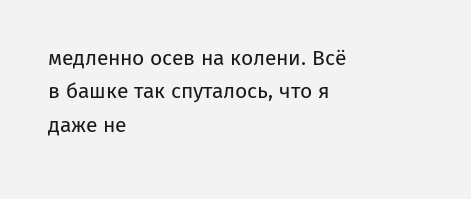медленно осев на колени. Всё в башке так спуталось, что я даже не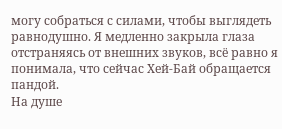могу собраться с силами, чтобы выглядеть равнодушно. Я медленно закрыла глаза отстраняясь от внешних звуков, всё равно я понимала, что сейчас Хей-Бай обращается пандой.
На душе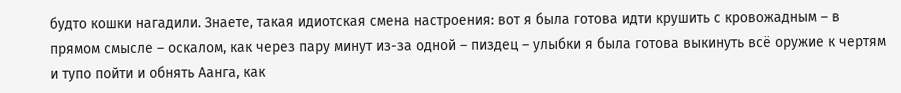будто кошки нагадили. Знаете, такая идиотская смена настроения: вот я была готова идти крушить с кровожадным – в прямом смысле – оскалом, как через пару минут из-за одной – пиздец – улыбки я была готова выкинуть всё оружие к чертям и тупо пойти и обнять Аанга, как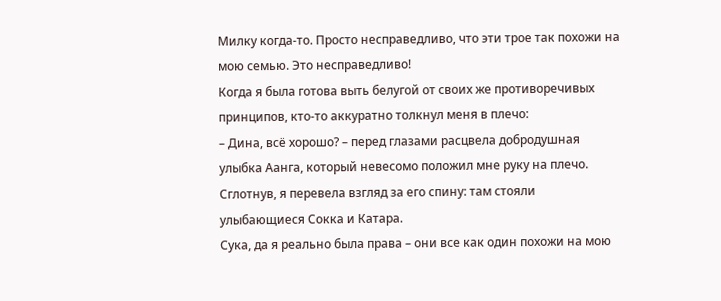Милку когда-то. Просто несправедливо, что эти трое так похожи на мою семью. Это несправедливо!
Когда я была готова выть белугой от своих же противоречивых принципов, кто-то аккуратно толкнул меня в плечо:
– Дина, всё хорошо? – перед глазами расцвела добродушная улыбка Аанга, который невесомо положил мне руку на плечо. Сглотнув, я перевела взгляд за его спину: там стояли улыбающиеся Сокка и Катара.
Сука, да я реально была права – они все как один похожи на мою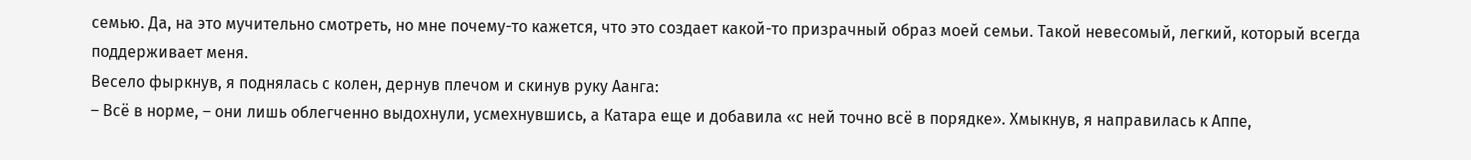семью. Да, на это мучительно смотреть, но мне почему-то кажется, что это создает какой-то призрачный образ моей семьи. Такой невесомый, легкий, который всегда поддерживает меня.
Весело фыркнув, я поднялась с колен, дернув плечом и скинув руку Аанга:
– Всё в норме, – они лишь облегченно выдохнули, усмехнувшись, а Катара еще и добавила «с ней точно всё в порядке». Хмыкнув, я направилась к Аппе,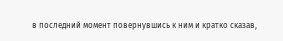в последний момент повернувшись к ним и кратко сказав,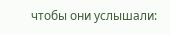чтобы они услышали: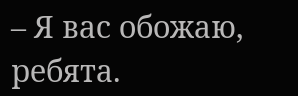– Я вас обожаю, ребята.